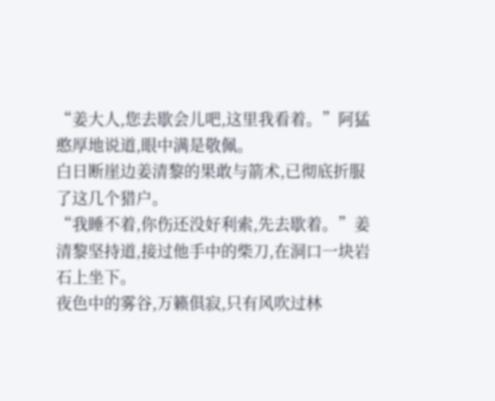“姜大人,您去歇会儿吧,这里我看着。”阿猛憨厚地说道,眼中满是敬佩。
白日断崖边姜清黎的果敢与箭术,已彻底折服了这几个猎户。
“我睡不着,你伤还没好利索,先去歇着。”姜清黎坚持道,接过他手中的柴刀,在洞口一块岩石上坐下。
夜色中的雾谷,万籁俱寂,只有风吹过林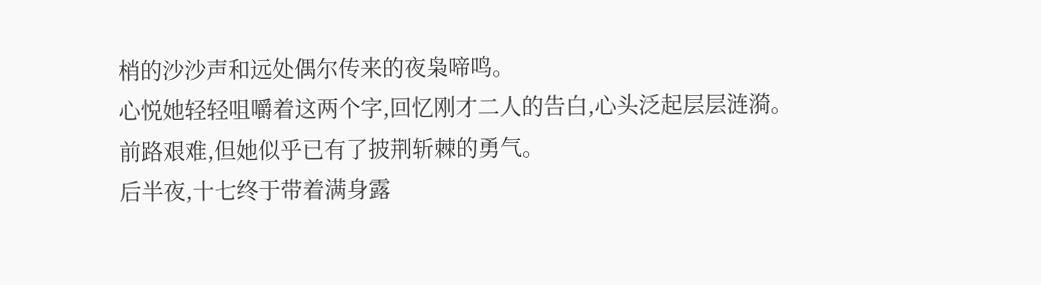梢的沙沙声和远处偶尔传来的夜枭啼鸣。
心悦她轻轻咀嚼着这两个字,回忆刚才二人的告白,心头泛起层层涟漪。
前路艰难,但她似乎已有了披荆斩棘的勇气。
后半夜,十七终于带着满身露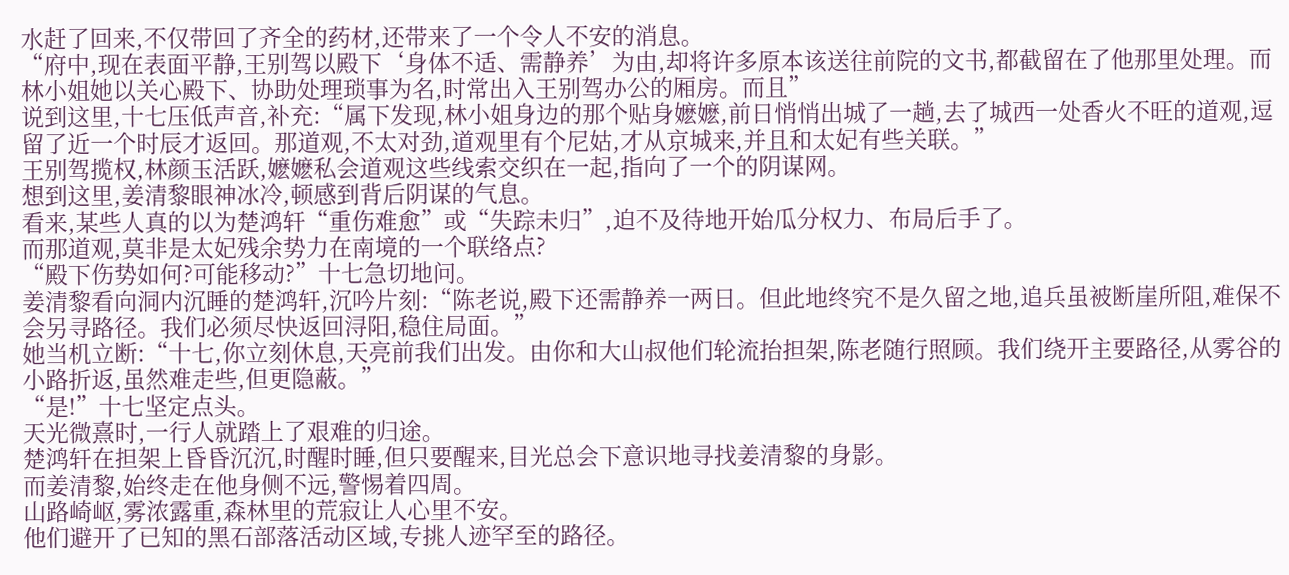水赶了回来,不仅带回了齐全的药材,还带来了一个令人不安的消息。
“府中,现在表面平静,王别驾以殿下‘身体不适、需静养’为由,却将许多原本该送往前院的文书,都截留在了他那里处理。而林小姐她以关心殿下、协助处理琐事为名,时常出入王别驾办公的厢房。而且”
说到这里,十七压低声音,补充:“属下发现,林小姐身边的那个贴身嬷嬷,前日悄悄出城了一趟,去了城西一处香火不旺的道观,逗留了近一个时辰才返回。那道观,不太对劲,道观里有个尼姑,才从京城来,并且和太妃有些关联。”
王别驾揽权,林颜玉活跃,嬷嬷私会道观这些线索交织在一起,指向了一个的阴谋网。
想到这里,姜清黎眼神冰冷,顿感到背后阴谋的气息。
看来,某些人真的以为楚鸿轩“重伤难愈”或“失踪未归”,迫不及待地开始瓜分权力、布局后手了。
而那道观,莫非是太妃残余势力在南境的一个联络点?
“殿下伤势如何?可能移动?”十七急切地问。
姜清黎看向洞内沉睡的楚鸿轩,沉吟片刻:“陈老说,殿下还需静养一两日。但此地终究不是久留之地,追兵虽被断崖所阻,难保不会另寻路径。我们必须尽快返回浔阳,稳住局面。”
她当机立断:“十七,你立刻休息,天亮前我们出发。由你和大山叔他们轮流抬担架,陈老随行照顾。我们绕开主要路径,从雾谷的小路折返,虽然难走些,但更隐蔽。”
“是!”十七坚定点头。
天光微熹时,一行人就踏上了艰难的归途。
楚鸿轩在担架上昏昏沉沉,时醒时睡,但只要醒来,目光总会下意识地寻找姜清黎的身影。
而姜清黎,始终走在他身侧不远,警惕着四周。
山路崎岖,雾浓露重,森林里的荒寂让人心里不安。
他们避开了已知的黑石部落活动区域,专挑人迹罕至的路径。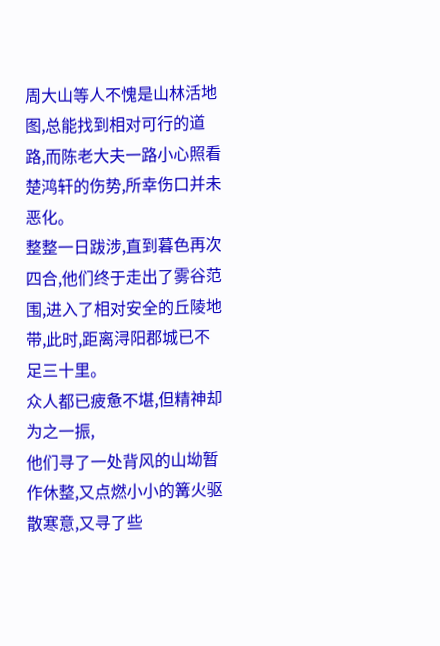周大山等人不愧是山林活地图,总能找到相对可行的道路,而陈老大夫一路小心照看楚鸿轩的伤势,所幸伤口并未恶化。
整整一日跋涉,直到暮色再次四合,他们终于走出了雾谷范围,进入了相对安全的丘陵地带,此时,距离浔阳郡城已不足三十里。
众人都已疲惫不堪,但精神却为之一振,
他们寻了一处背风的山坳暂作休整,又点燃小小的篝火驱散寒意,又寻了些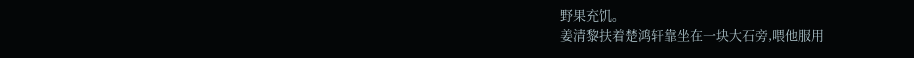野果充饥。
姜清黎扶着楚鸿轩靠坐在一块大石旁,喂他服用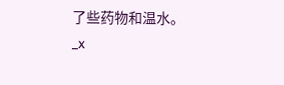了些药物和温水。
_x